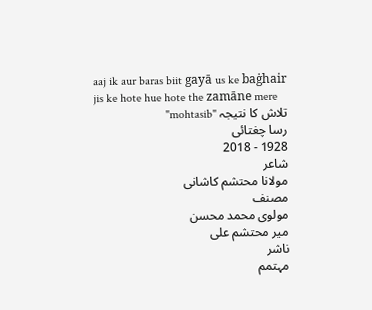aaj ik aur baras biit gayā us ke baġhair
jis ke hote hue hote the zamāne mere
تلاش کا نتیجہ "mohtasib"
رسا چغتائی
1928 - 2018
شاعر
مولانا محتشم کاشانی
مصنف
مولوی محمد محسن
میر محتشم علی
ناشر
مہتمم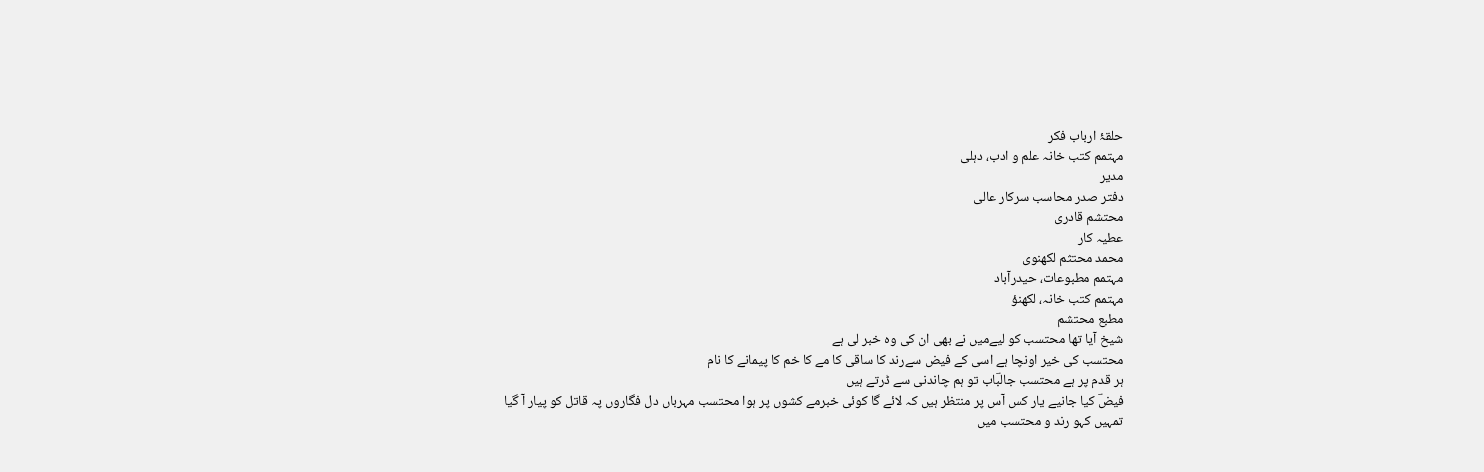حلقۂ ارباب فکر
مہتمم کتب خانہ علم و ادب، دہلی
مدیر
دفتر صدر محاسب سرکار عالی
محتشم قادری
عطیہ کار
محمد محتثم لکھنوی
مہتمم مطبوعات، حیدرآباد
مہتمم کتب خانہ، لکھنؤ
مطبع محتشم
شیخ آیا تھا محتسب کو لیےمیں نے بھی ان کی وہ خبر لی ہے
محتسب کی خیر اونچا ہے اسی کے فیض سےرند کا ساقی کا مے کا خم کا پیمانے کا نام
ہر قدم پر ہے محتسب جالبؔاب تو ہم چاندنی سے ڈرتے ہیں
فیضؔ کیا جانیے یار کس آس پر منتظر ہیں کہ لائے گا کوئی خبرمے کشوں پر ہوا محتسب مہرباں دل فگاروں پہ قاتل کو پیار آ گیا
تمہیں کہو رند و محتسب میں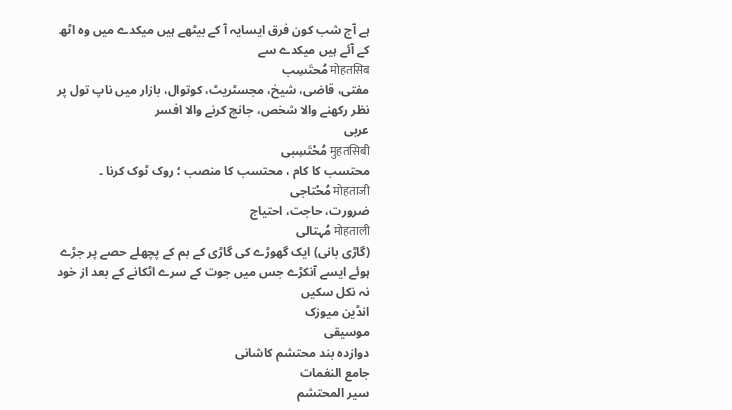ہے آج شب کون فرق ایسایہ آ کے بیٹھے ہیں میکدے میں وہ اٹھ کے آئے ہیں میکدے سے
मोहतसिब مُحتَسِب
مفتی، قاضی، شیخ، مجسٹریٹ، کوتوال، بازار میں ناپ تول پر نظر رکھنے والا شخص، جانچ کرنے والا افسر
عربی
मुहतसिबी مُحْتَسِبی
محتسب کا کام ، محتسب کا منصب ؛ روک ٹوک کرنا ۔
मोहताजी مُحْتاجی
ضرورت، حاجت، احتیاج
मोहताली مُہتالی
(گاڑی بانی) ایک گھوڑے کی گاڑی کے بم کے پچھلے حصے پر جڑے ہوئے ایسے آنکڑے جس میں جوت کے سرے اٹکانے کے بعد از خود نہ نکل سکیں
انڈین میوزک
موسیقی
دوازدہ بند محتشم کاشانی
جامع النغمات
سیر المحتشم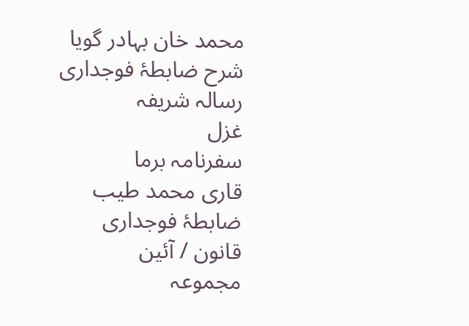محمد خان بہادر گویا
شرح ضابطۂ فوجداری
رسالہ شریفہ
غزل
سفرنامہ برما
قاری محمد طیب
ضابطۂ فوجداری
قانون / آئین
مجموعہ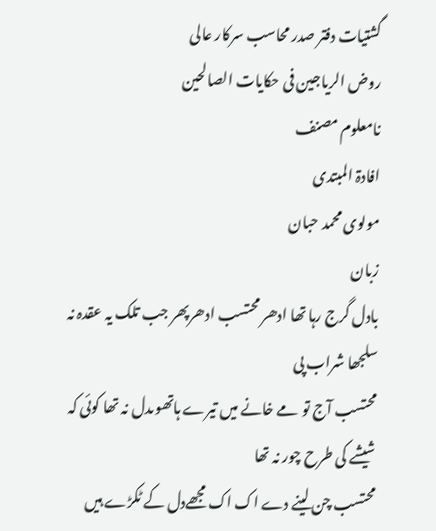گشتیات دفتر صدر محاسب سرکار عالی
روض الریاجین فی حکایات الصالحین
نامعلوم مصنف
افادۃ المبتدی
مولوی محمد حبان
زبان
بادل گرج رہا تھا ادھر محتسب ادھرپھر جب تلک یہ عقدہ نہ سلجھا شراب پی
محتسب آج تو مے خانے میں تیرے ہاتھوںدل نہ تھا کوئی کہ شیشے کی طرح چور نہ تھا
محتسب چن لینے دے اک اک مجھےدل کے ٹکڑے ہیں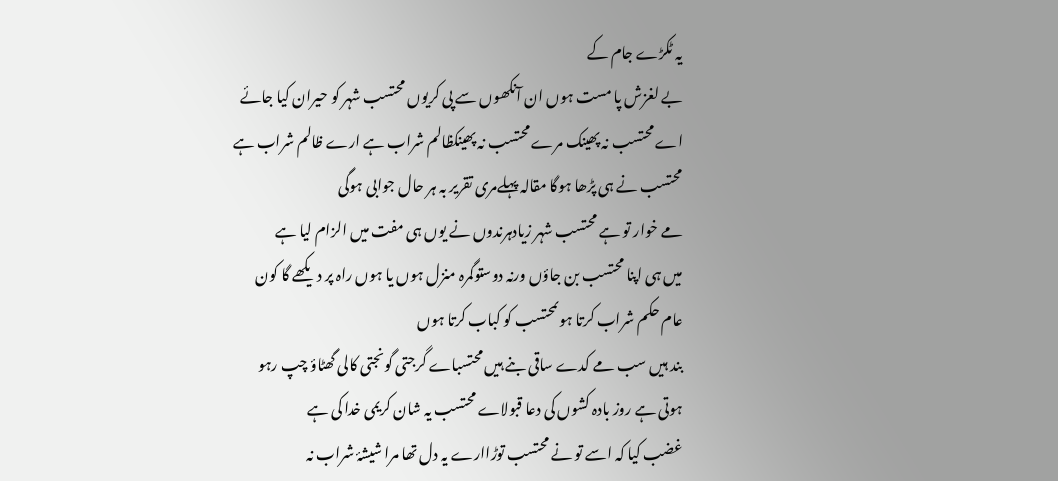یہ ٹکڑے جام کے
بے لغزش پا مست ہوں ان آنکھوں سے پی کریوں محتسب شہر کو حیران کیا جائے
اے محتسب نہ پھینک مرے محتسب نہ پھینکظالم شراب ہے ارے ظالم شراب ہے
محتسب نے ہی پڑھا ہوگا مقالہ پہلےمری تقریر بہ ہر حال جوابی ہوگی
مے خوار تو ہے محتسب شہر زیادہرندوں نے یوں ہی مفت میں الزام لیا ہے
میں ہی اپنا محتسب بن جاؤں ورنہ دوستوگمرہ منزل ہوں یا ہوں راہ پر دیکھے گا کون
عام حکم شراب کرتا ہوںمحتسب کو کباب کرتا ہوں
بند ہیں سب مے کدے ساقی بنے ہیں محتسباے گرجتی گونجتی کالی گھٹاؤ چپ رہو
ہوتی ہے روز بادہ کشوں کی دعا قبولاے محتسب یہ شان کریمی خدا کی ہے
غضب کیا کہ اسے تو نے محتسب توڑاارے یہ دل تھا مرا شیشۂ شراب نہ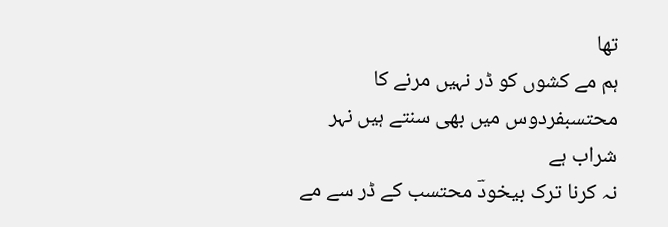تھا
ہم مے کشوں کو ڈر نہیں مرنے کا محتسبفردوس میں بھی سنتے ہیں نہر شراب ہے
نہ کرنا ترک بیخودؔ محتسب کے ڈر سے مے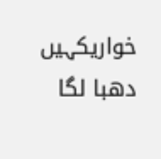خواریکہیں دھبا لگا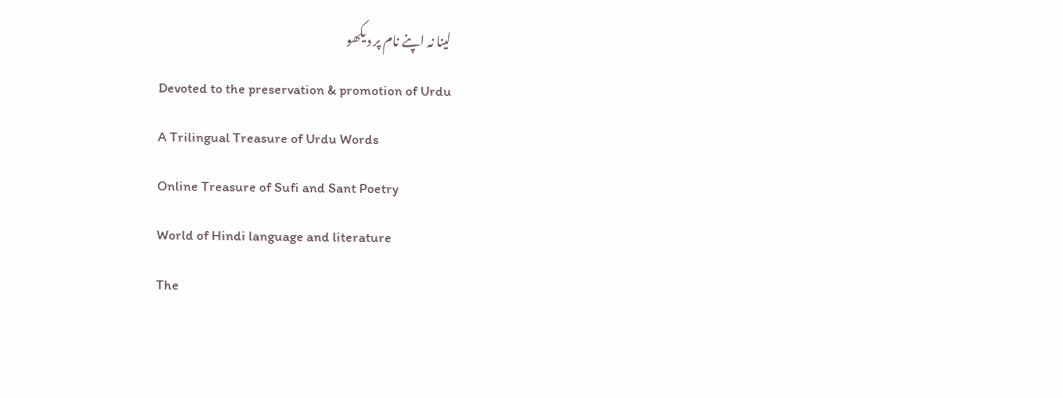لینا نہ اپنے نام پر دیکھو
Devoted to the preservation & promotion of Urdu
A Trilingual Treasure of Urdu Words
Online Treasure of Sufi and Sant Poetry
World of Hindi language and literature
The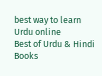best way to learn Urdu online
Best of Urdu & Hindi Books